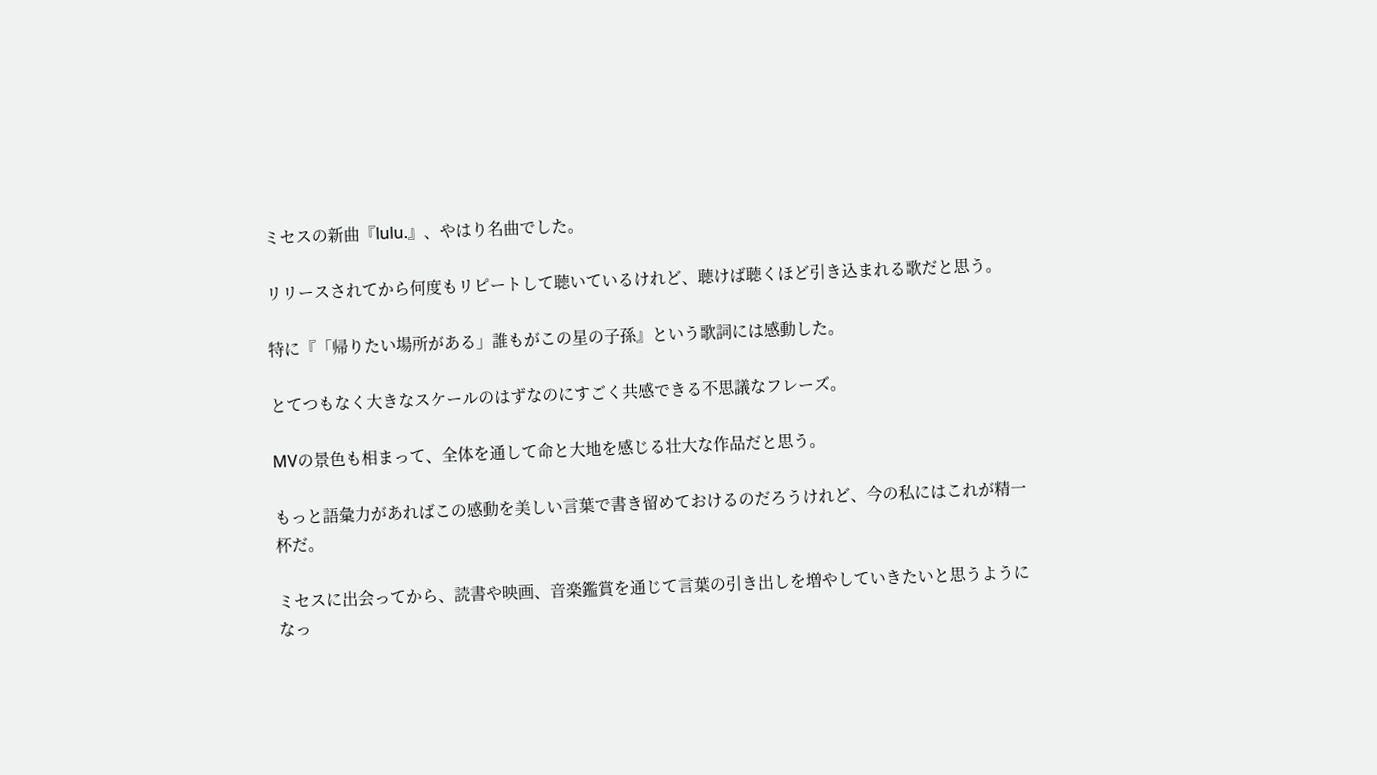ミセスの新曲『lulu.』、やはり名曲でした。

リリースされてから何度もリピートして聴いているけれど、聴けば聴くほど引き込まれる歌だと思う。

特に『「帰りたい場所がある」誰もがこの星の子孫』という歌詞には感動した。

とてつもなく大きなスケールのはずなのにすごく共感できる不思議なフレーズ。

MVの景色も相まって、全体を通して命と大地を感じる壮大な作品だと思う。

もっと語彙力があればこの感動を美しい言葉で書き留めておけるのだろうけれど、今の私にはこれが精一杯だ。

ミセスに出会ってから、読書や映画、音楽鑑賞を通じて言葉の引き出しを増やしていきたいと思うようになっ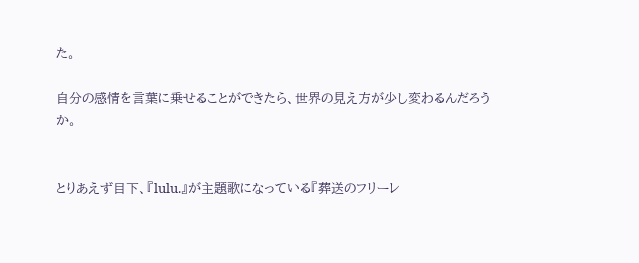た。

自分の感情を言葉に乗せることができたら、世界の見え方が少し変わるんだろうか。


とりあえず目下、『lulu.』が主題歌になっている『葬送のフリーレ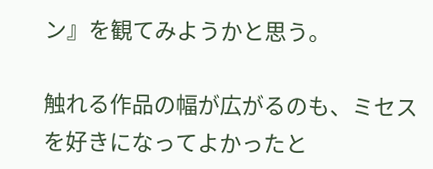ン』を観てみようかと思う。

触れる作品の幅が広がるのも、ミセスを好きになってよかったと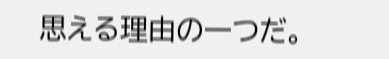思える理由の一つだ。